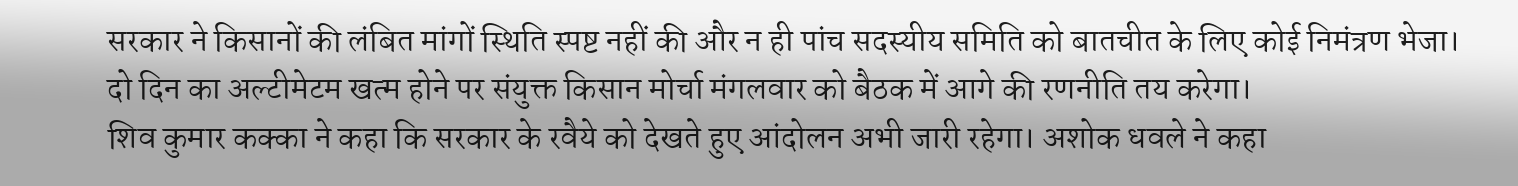सरकार ने किसानों की लंबित मांगों स्थिति स्पष्ट नहीं की और न ही पांच सदस्यीय समिति को बातचीत के लिए कोई निमंत्रण भेजा। दो दिन का अल्टीमेटम खत्म होने पर संयुक्त किसान मोर्चा मंगलवार को बैठक में आगे की रणनीति तय करेगा।
शिव कुमार कक्का ने कहा कि सरकार के रवैये को देखते हुए आंदोलन अभी जारी रहेगा। अशोक धवले ने कहा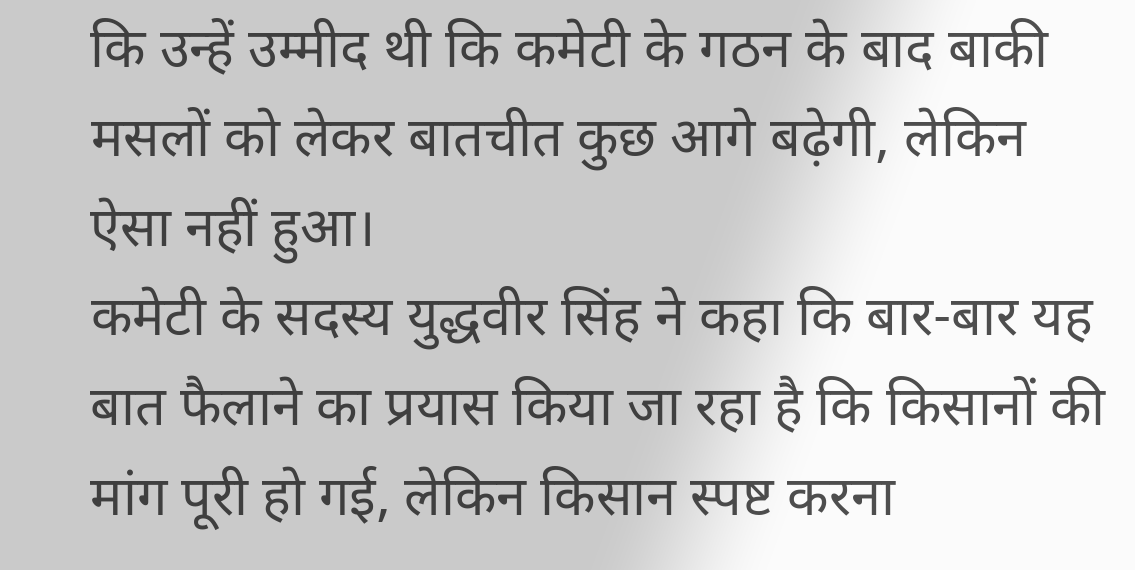कि उन्हें उम्मीद थी कि कमेटी के गठन के बाद बाकी मसलों को लेकर बातचीत कुछ आगे बढ़ेगी, लेकिन ऐसा नहीं हुआ।
कमेटी के सदस्य युद्धवीर सिंह ने कहा कि बार-बार यह बात फैलाने का प्रयास किया जा रहा है कि किसानों की मांग पूरी हो गई, लेकिन किसान स्पष्ट करना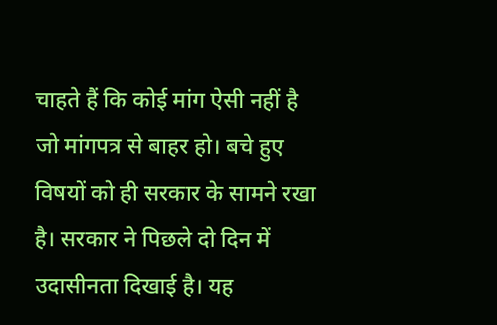चाहते हैं कि कोई मांग ऐसी नहीं है जो मांगपत्र से बाहर हो। बचे हुए विषयों को ही सरकार के सामने रखा है। सरकार ने पिछले दो दिन में उदासीनता दिखाई है। यह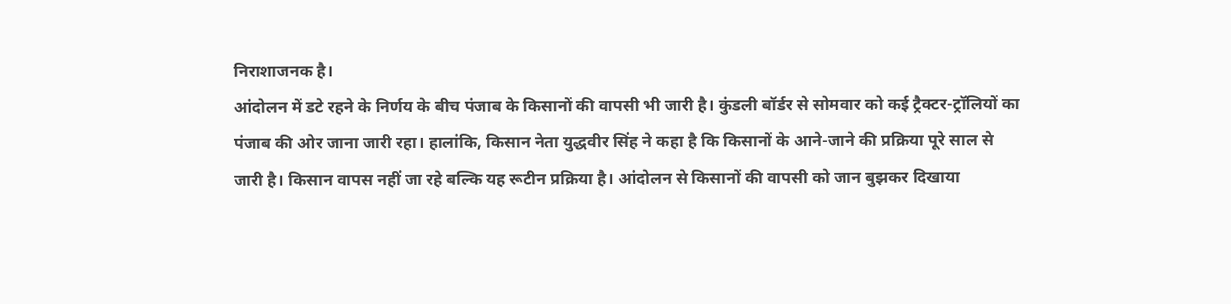निराशाजनक है।
आंदोलन में डटे रहने के निर्णय के बीच पंजाब के किसानों की वापसी भी जारी है। कुंडली बॉर्डर से सोमवार को कई ट्रैक्टर-ट्रॉलियों का पंजाब की ओर जाना जारी रहा। हालांकि, किसान नेता युद्धवीर सिंह ने कहा है कि किसानों के आने-जाने की प्रक्रिया पूरे साल से जारी है। किसान वापस नहीं जा रहे बल्कि यह रूटीन प्रक्रिया है। आंदोलन से किसानों की वापसी को जान बुझकर दिखाया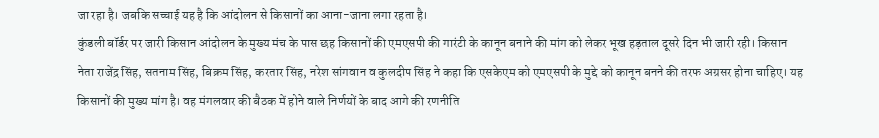जा रहा है। जबकि सच्चाई यह है कि आंदोलन से किसानों का आना-जाना लगा रहता है।
कुंडली बॉर्डर पर जारी किसान आंदोलन के मुख्य मंच के पास छह किसानों की एमएसपी की गारंटी के कानून बनाने की मांग को लेकर भूख हड़ताल दूसरे दिन भी जारी रही। किसान नेता राजेंद्र सिंह, सतनाम सिंह, बिक्रम सिंह, करतार सिंह, नरेश सांगवान व कुलदीप सिंह ने कहा कि एसकेएम को एमएसपी के मुद्दे को कानून बनने की तरफ अग्रसर होना चाहिए। यह किसानों की मुख्य मांग है। वह मंगलवार की बैठक में होने वाले निर्णयों के बाद आगे की रणनीति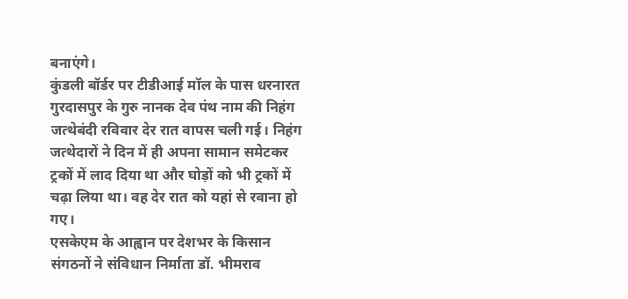बनाएंगे।
कुंडली बॉर्डर पर टीडीआई मॉल के पास धरनारत गुरदासपुर के गुरु नानक देव पंथ नाम की निहंग जत्थेबंदी रविवार देर रात वापस चली गई। निहंग जत्थेदारों ने दिन में ही अपना सामान समेटकर ट्रकों में लाद दिया था और घोड़ों को भी ट्रकों में चढ़ा लिया था। वह देर रात को यहां से रवाना हो गए।
एसकेएम के आह्वान पर देशभर के किसान संगठनों ने संविधान निर्माता डॉ. भीमराव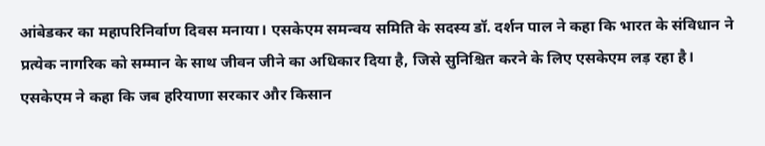आंबेडकर का महापरिनिर्वाण दिवस मनाया। एसकेएम समन्वय समिति के सदस्य डॉ. दर्शन पाल ने कहा कि भारत के संविधान ने प्रत्येक नागरिक को सम्मान के साथ जीवन जीने का अधिकार दिया है, जिसे सुनिश्चित करने के लिए एसकेएम लड़ रहा है।
एसकेएम ने कहा कि जब हरियाणा सरकार और किसान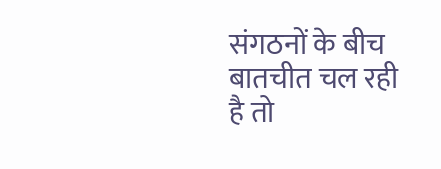संगठनों के बीच बातचीत चल रही है तो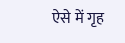ऐसे में गृह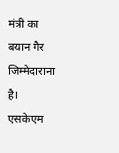मंत्री का बयान गैर जिम्मेदाराना है। एसकेएम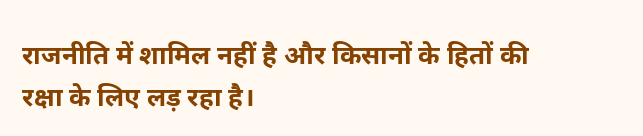राजनीति में शामिल नहीं है और किसानों के हितों की रक्षा के लिए लड़ रहा है।